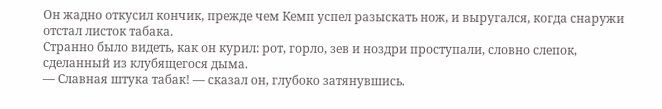Он жадно откусил кончик, прежде чем Кемп успел разыскать нож, и выругался, когда снаружи отстал листок табака.
Странно было видеть, как он курил: рот, горло, зев и ноздри проступали, словно слепок, сделанный из клубящегося дыма.
— Славная штука табак! — сказал он, глубоко затянувшись.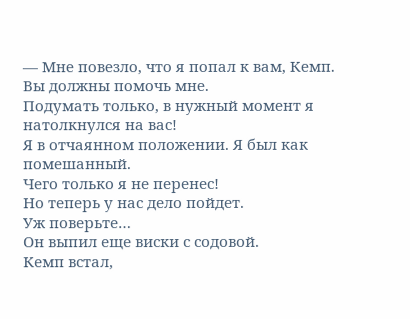— Мне повезло, что я попал к вам, Кемп.
Вы должны помочь мне.
Подумать только, в нужный момент я натолкнулся на вас!
Я в отчаянном положении. Я был как помешанный.
Чего только я не перенес!
Но теперь у нас дело пойдет.
Уж поверьте…
Он выпил еще виски с содовой.
Кемп встал,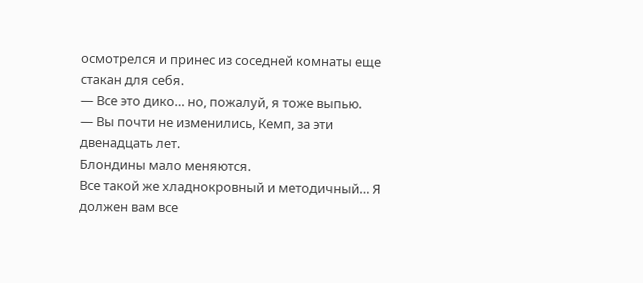осмотрелся и принес из соседней комнаты еще стакан для себя.
— Все это дико… но, пожалуй, я тоже выпью.
— Вы почти не изменились, Кемп, за эти двенадцать лет.
Блондины мало меняются.
Все такой же хладнокровный и методичный… Я должен вам все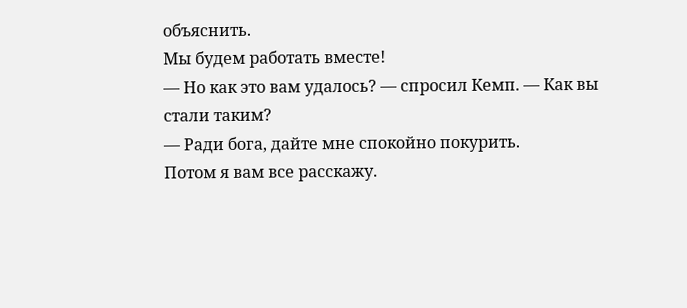объяснить.
Мы будем работать вместе!
— Но как это вам удалось? — спросил Кемп. — Как вы стали таким?
— Ради бога, дайте мне спокойно покурить.
Потом я вам все расскажу.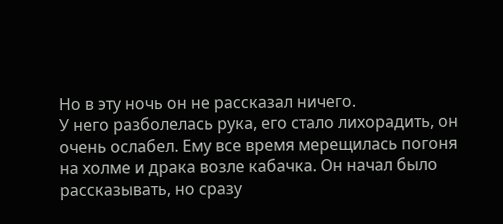Но в эту ночь он не рассказал ничего.
У него разболелась рука, его стало лихорадить, он очень ослабел. Ему все время мерещилась погоня на холме и драка возле кабачка. Он начал было рассказывать, но сразу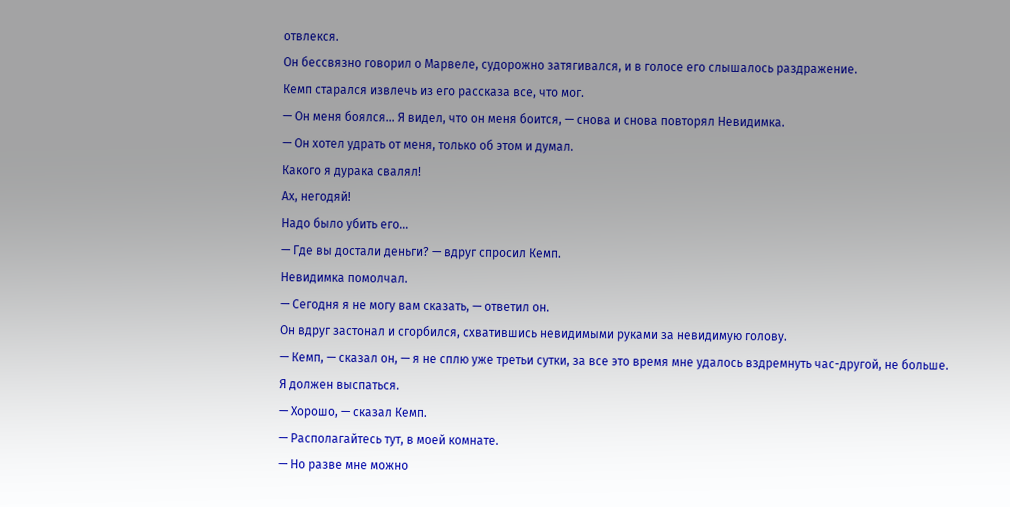отвлекся.
Он бессвязно говорил о Марвеле, судорожно затягивался, и в голосе его слышалось раздражение.
Кемп старался извлечь из его рассказа все, что мог.
— Он меня боялся… Я видел, что он меня боится, — снова и снова повторял Невидимка.
— Он хотел удрать от меня, только об этом и думал.
Какого я дурака свалял!
Ах, негодяй!
Надо было убить его…
— Где вы достали деньги? — вдруг спросил Кемп.
Невидимка помолчал.
— Сегодня я не могу вам сказать, — ответил он.
Он вдруг застонал и сгорбился, схватившись невидимыми руками за невидимую голову.
— Кемп, — сказал он, — я не сплю уже третьи сутки, за все это время мне удалось вздремнуть час-другой, не больше.
Я должен выспаться.
— Хорошо, — сказал Кемп.
— Располагайтесь тут, в моей комнате.
— Но разве мне можно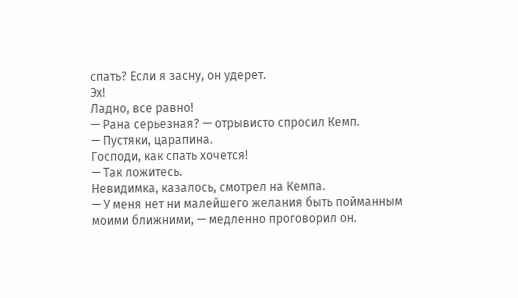спать? Если я засну, он удерет.
Эх!
Ладно, все равно!
— Рана серьезная? — отрывисто спросил Кемп.
— Пустяки, царапина.
Господи, как спать хочется!
— Так ложитесь.
Невидимка, казалось, смотрел на Кемпа.
— У меня нет ни малейшего желания быть пойманным моими ближними, — медленно проговорил он.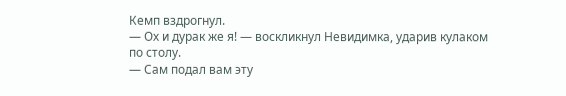Кемп вздрогнул.
— Ох и дурак же я! — воскликнул Невидимка, ударив кулаком по столу.
— Сам подал вам эту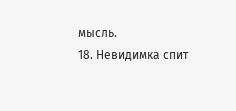мысль.
18. Невидимка спит